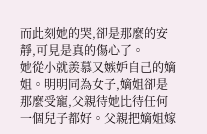而此刻她的哭,卻是那麼的安靜,可見是真的傷心了。
她從小就羨慕又嫉妒自己的嫡姐。明明同為女子,嫡姐卻是那麼受寵,父親待她比待任何一個兒子都好。父親把嫡姐嫁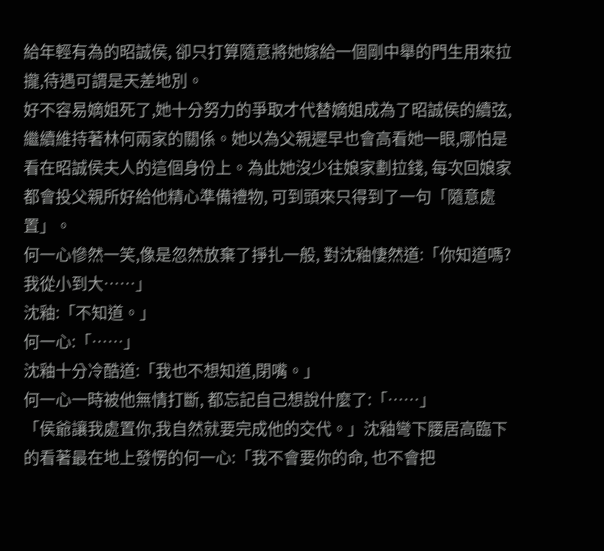給年輕有為的昭誠侯, 卻只打算隨意將她嫁給一個剛中舉的門生用來拉攏,待遇可謂是天差地別。
好不容易嫡姐死了,她十分努力的爭取才代替嫡姐成為了昭誠侯的續弦, 繼續維持著林何兩家的關係。她以為父親遲早也會高看她一眼,哪怕是看在昭誠侯夫人的這個身份上。為此她沒少往娘家劃拉錢, 每次回娘家都會投父親所好給他精心準備禮物, 可到頭來只得到了一句「隨意處置」。
何一心慘然一笑,像是忽然放棄了掙扎一般, 對沈釉悽然道:「你知道嗎?我從小到大……」
沈釉:「不知道。」
何一心:「……」
沈釉十分冷酷道:「我也不想知道,閉嘴。」
何一心一時被他無情打斷, 都忘記自己想說什麼了:「……」
「侯爺讓我處置你,我自然就要完成他的交代。」沈釉彎下腰居高臨下的看著最在地上發愣的何一心:「我不會要你的命, 也不會把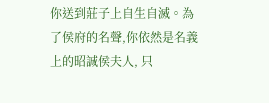你送到莊子上自生自滅。為了侯府的名聲,你依然是名義上的昭誠侯夫人, 只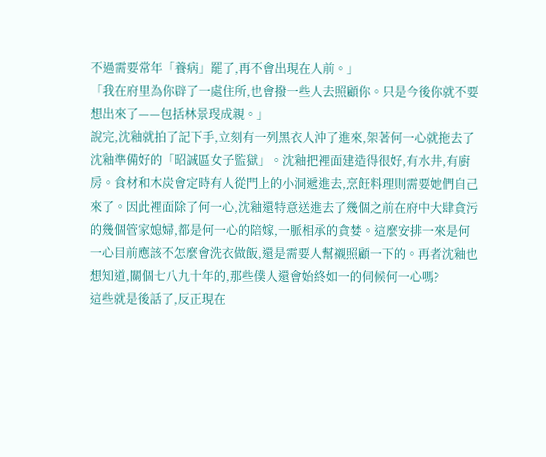不過需要常年「養病」罷了,再不會出現在人前。」
「我在府里為你辟了一處住所,也會撥一些人去照顧你。只是今後你就不要想出來了——包括林景琝成親。」
說完,沈釉就拍了記下手,立刻有一列黑衣人沖了進來,架著何一心就拖去了沈釉準備好的「昭誠區女子監獄」。沈釉把裡面建造得很好,有水井,有廚房。食材和木炭會定時有人從門上的小洞遞進去,烹飪料理則需要她們自己來了。因此裡面除了何一心,沈釉還特意送進去了幾個之前在府中大肆貪污的幾個管家媳婦,都是何一心的陪嫁,一脈相承的貪婪。這麼安排一來是何一心目前應該不怎麼會洗衣做飯,還是需要人幫襯照顧一下的。再者沈釉也想知道,關個七八九十年的,那些僕人還會始終如一的伺候何一心嗎?
這些就是後話了,反正現在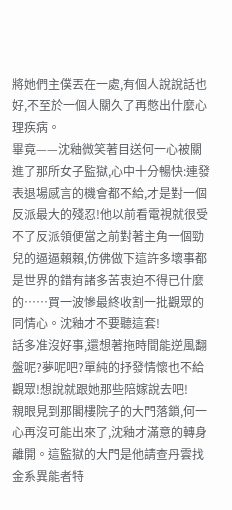將她們主僕丟在一處,有個人說說話也好,不至於一個人關久了再憋出什麼心理疾病。
畢竟——沈釉微笑著目送何一心被關進了那所女子監獄,心中十分暢快:連發表退場感言的機會都不給,才是對一個反派最大的殘忍!他以前看電視就很受不了反派領便當之前對著主角一個勁兒的逼逼賴賴,仿佛做下這許多壞事都是世界的錯有諸多苦衷迫不得已什麼的……買一波慘最終收割一批觀眾的同情心。沈釉才不要聽這套!
話多准沒好事,還想著拖時間能逆風翻盤呢?夢呢吧?單純的抒發情懷也不給觀眾!想說就跟她那些陪嫁說去吧!
親眼見到那閣樓院子的大門落鎖,何一心再沒可能出來了,沈釉才滿意的轉身離開。這監獄的大門是他請查丹雲找金系異能者特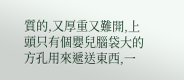質的,又厚重又難開,上頭只有個嬰兒腦袋大的方孔用來遞送東西,一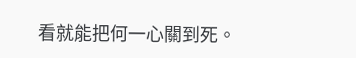看就能把何一心關到死。